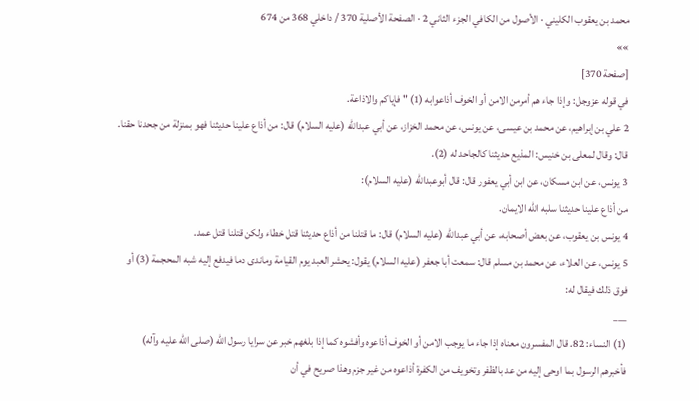محمد بن يعقوب الكليني · الأصول من الكافي الجزء الثاني 2 · الصفحة الأصلية 370 / داخلي 368 من 674
»»
[صفحة 370]
في قوله عزوجل: وإذا جاء هم أمرمن الامن أو الخوف أذاعوابه (1) " فإياكم والاذاعة.
2 علي بن إبراهيم، عن محمد بن عيسى، عن يونس، عن محمد الخزاز، عن أبي عبدالله (عليه السلام) قال: من أذاع علينا حديثنا فهو بمنزلة من جحدنا حقنا.
قال: وقال لمعلى بن خنيس: المذيع حديثنا كالجاحد له (2).
3 يونس، عن ابن مسكان، عن ابن أبي يعفور قال: قال أبوعبدالله (عليه السلام):
من أذاع علينا حديثنا سلبه الله الايمان.
4 يونس بن يعقوب، عن بعض أصحابه، عن أبي عبدالله (عليه السلام) قال: ما قتلنا من أذاع حديثنا قتل خطاء ولكن قتلنا قتل عمد.
5 يونس، عن العلاء، عن محمد بن مسلم قال: سمعت أبا جعفر (عليه السلام) يقول: يحشر العبد يوم القيامة وماندى دما فيدفع إليه شبه المحجمة (3) أو فوق ذلك فيقال له:
___
(1) النساء: 82. قال المفسرون معناه إذا جاء ما يوجب الامن أو الخوف أذاعوه وأفشوه كما إذا بلغهم خبر عن سرايا رسول الله (صلى الله عليه وآله) فأخبرهم الرسول بما اوحى إليه من عد بالظفر وتخويف من الكفرة أذاعوه من غير جزم وهذا صريح في أن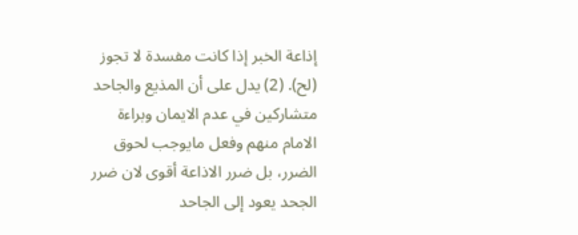إذاعة الخبر إذا كانت مفسدة لا تجوز (لح). (2) يدل على أن المذيع والجاحد متشاركين في عدم الايمان وبراءة الامام منهم وفعل مايوجب لحوق الضرر، بل ضرر الاذاعة أقوى لان ضرر الجحد يعود إلى الجاحد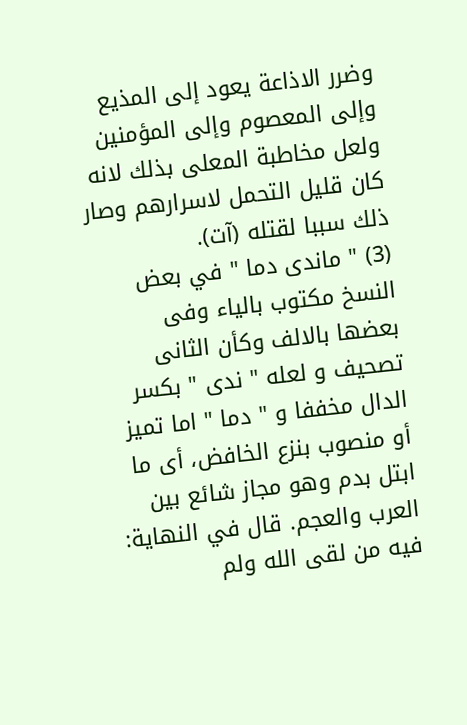وضرر الاذاعة يعود إلى المذيع وإلى المعصوم وإلى المؤمنين ولعل مخاطبة المعلى بذلك لانه كان قليل التحمل لاسرارهم وصار ذلك سببا لقتله (آت).
(3) " ماندى دما " في بعض النسخ مكتوب بالياء وفى بعضها بالالف وكأن الثانى تصحيف و لعله " ندى " بكسر الدال مخففا و " دما " اما تميز أو منصوب بنزع الخافض، أى ما ابتل بدم وهو مجاز شائع بين العرب والعجم. قال في النهاية: فيه من لقى الله ولم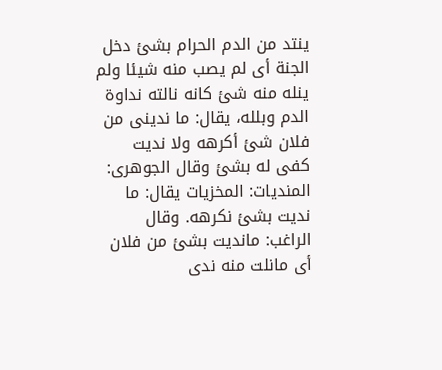ينتد من الدم الحرام بشئ دخل الجنة أى لم يصب منه شيئا ولم ينله منه شئ كانه نالته نداوة الدم وبلله، يقال: ما ندينى من فلان شئ أكرهه ولا نديت كفى له بشئ وقال الجوهرى: المنديات: المخزيات يقال: ما نديت بشئ نكرهه. وقال الراغب: مانديت بشئ من فلان أى مانلت منه ندى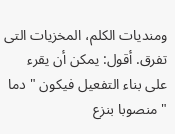ومنديات الكلم، المخزيات التى تفرق. أقول: يمكن أن يقرء على بناء التفعيل فيكون " دما " منصوبا بنزع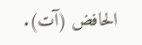الحافض (آت).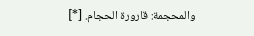والمحجمة: قارورة الحجام. [*]